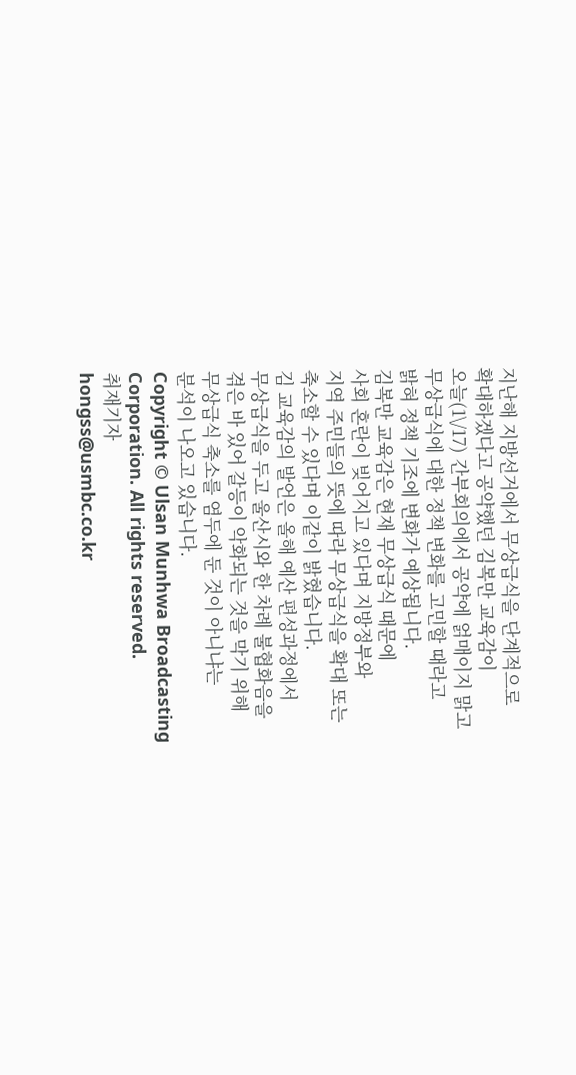지난해 지방선거에서 무상급식을 단계적으로
확대하겠다고 공약했던 김복만 교육감이
오늘(1\/17) 간부회의에서 공약에 얽매이지 맑고
무상급식에 대한 정책 변화를 고민할 때라고
밝혀 정책 기조에 변화가 예상됩니다.
김복만 교육감은 현재 무상급식 때문에
사회 혼란이 빚어지고 있다며 지방정부와
지역 주민들의 뜻에 따라 무상급식을 확대 또는
축소할 수 있다며 이같이 밝혔습니다.
김 교육감의 발언은 올해 예산 편성과정에서
무상급식을 두고 울산시와 한 차례 불협화음을
겪은 바 있어 갈등이 악화되는 것을 막기 위해
무상급식 축소를 염두에 둔 것이 아니냐는
분석이 나오고 있습니다.
Copyright © Ulsan Munhwa Broadcasting Corporation. All rights reserved.
취재기자
hongss@usmbc.co.kr